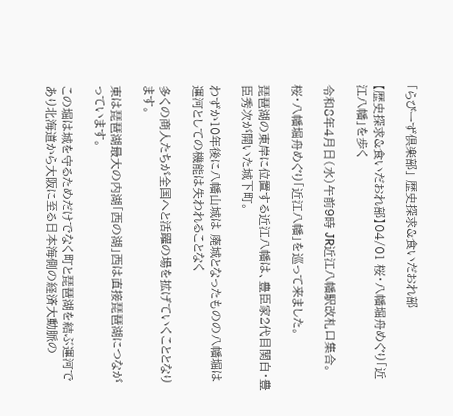「らびーず倶楽部」 歴史探求&食いだおれ部

【歴史探求&食いだおれ部】04/01 桜・八幡堀舟めぐり「近江八幡」を歩く

令和8年4月日(水)午前9時 JR近江八幡駅改札口集合。

桜・八幡堀舟めぐり「近江八幡」を巡って来ました。

琵琶湖の東岸に位置する近江八幡は、豊臣家2代目関白・豊臣秀次が開いた城下町。

わずか10年後に八幡山城は 廃城となったものの八幡堀は運河としての機能は失われることなく

多くの商人たちが全国へと活躍の場を拡げていくこととなります。

東は琵琶湖最大の内湖「西の湖」西は直接琵琶湖につながっています。

この堀は城を守るためだけでなく町と琵琶湖を結ぶ運河であり北海道から大阪に至る日本海側の経済大動脈の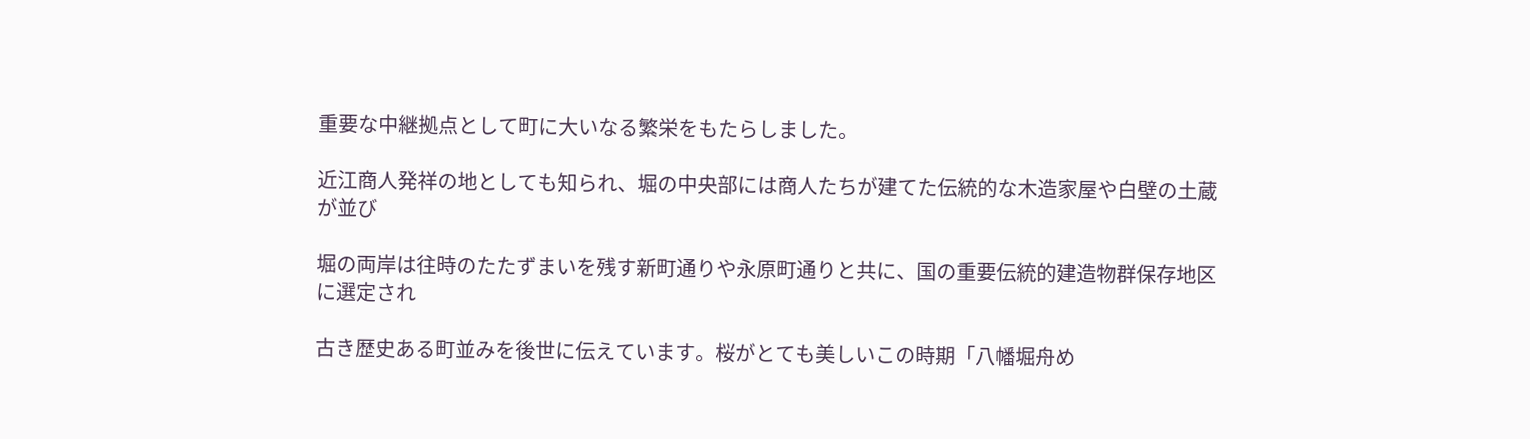重要な中継拠点として町に大いなる繁栄をもたらしました。

近江商人発祥の地としても知られ、堀の中央部には商人たちが建てた伝統的な木造家屋や白壁の土蔵が並び

堀の両岸は往時のたたずまいを残す新町通りや永原町通りと共に、国の重要伝統的建造物群保存地区に選定され

古き歴史ある町並みを後世に伝えています。桜がとても美しいこの時期「八幡堀舟め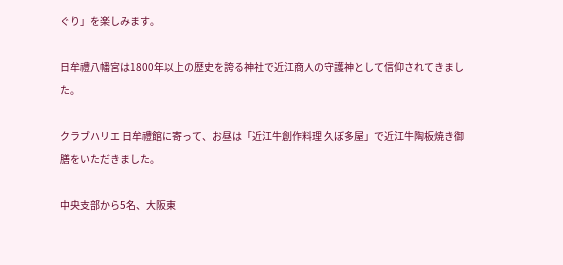ぐり」を楽しみます。

日牟禮八幡宮は1800年以上の歴史を誇る神社で近江商人の守護神として信仰されてきました。

クラブハリエ 日牟禮館に寄って、お昼は「近江牛創作料理 久ぼ多屋」で近江牛陶板焼き御膳をいただきました。

中央支部から5名、大阪東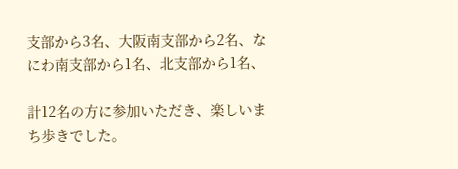支部から3名、大阪南支部から2名、なにわ南支部から1名、北支部から1名、

計12名の方に参加いただき、楽しいまち歩きでした。